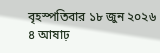বৃহস্পতিবার ১৮ জুন ২০২৬
৪ আষাঢ়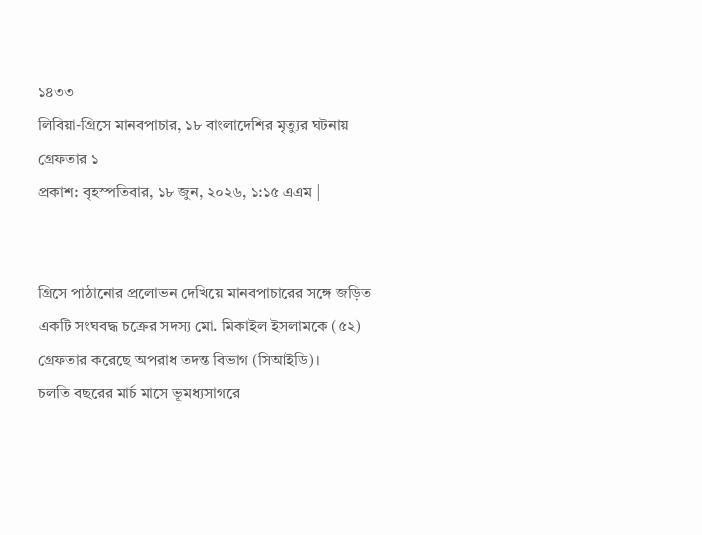১৪৩৩
লিবিয়া-গ্রিসে মানবপাচার, ১৮ বাংলাদেশির মৃত্যুর ঘটনায় গ্রেফতার ১
প্রকাশ: বৃহস্পতিবার, ১৮ জুন, ২০২৬, ১:১৫ এএম |


গ্রিসে পাঠানোর প্রলোভন দেখিয়ে মানবপাচারের সঙ্গে জড়িত একটি সংঘবদ্ধ চক্রের সদস্য মো. মিকাইল ইসলামকে (৫২) গ্রেফতার করেছে অপরাধ তদন্ত বিভাগ (সিআইডি)।
চলতি বছরের মার্চ মাসে ভূমধ্যসাগরে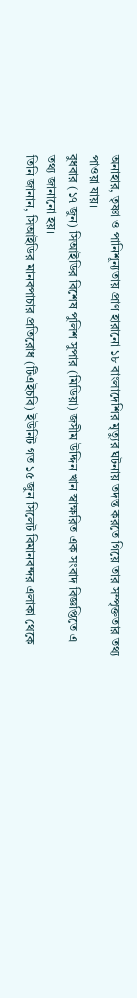অনাহার, তৃষ্ণা ও পানিশূন্যতায় প্রাণ হারানো ১৮ বাংলাদেশির মৃত্যুর ঘটনায় তদন্ত করতে গিয়ে তার সম্পৃক্ততার তথ্য পাওয়া যায়।
বুধবার (১৭ জুন) সিআইডির বিশেষ পুলিশ সুপার (মিডিয়া) জসীম উদ্দিন খান স্বাক্ষরিত এক সংবাদ বিজ্ঞপ্তিতে এ তথ্য জানানো হয়।
তিনি জানান, সিআইডির মানবপাচার প্রতিরোধ (টিএইচবি) ইউনিট গত ১৫ জুন সিলেট বিমানবন্দর এলাকা থেকে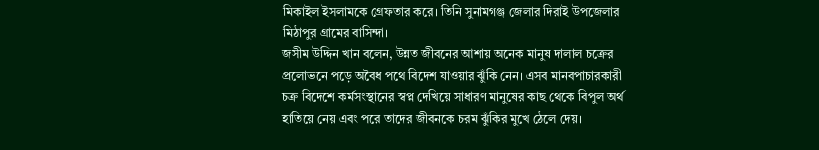মিকাইল ইসলামকে গ্রেফতার করে। তিনি সুনামগঞ্জ জেলার দিরাই উপজেলার মিঠাপুর গ্রামের বাসিন্দা।
জসীম উদ্দিন খান বলেন, উন্নত জীবনের আশায় অনেক মানুষ দালাল চক্রের প্রলোভনে পড়ে অবৈধ পথে বিদেশ যাওয়ার ঝুঁকি নেন। এসব মানবপাচারকারী চক্র বিদেশে কর্মসংস্থানের স্বপ্ন দেখিয়ে সাধারণ মানুষের কাছ থেকে বিপুল অর্থ হাতিয়ে নেয় এবং পরে তাদের জীবনকে চরম ঝুঁকির মুখে ঠেলে দেয়।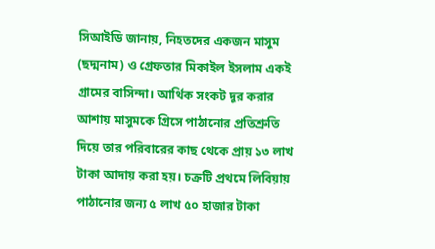সিআইডি জানায়, নিহতদের একজন মাসুম (ছদ্মনাম) ও গ্রেফতার মিকাইল ইসলাম একই গ্রামের বাসিন্দা। আর্থিক সংকট দূর করার আশায় মাসুমকে গ্রিসে পাঠানোর প্রতিশ্রুতি দিয়ে তার পরিবারের কাছ থেকে প্রায় ১৩ লাখ টাকা আদায় করা হয়। চক্রটি প্রথমে লিবিয়ায় পাঠানোর জন্য ৫ লাখ ৫০ হাজার টাকা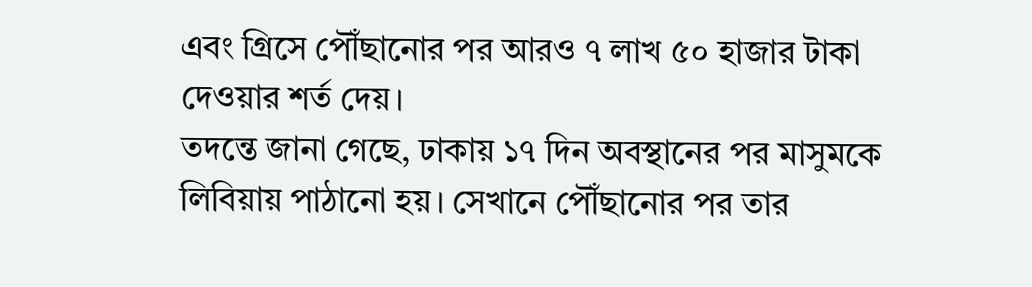এবং গ্রিসে পৌঁছানোর পর আরও ৭ লাখ ৫০ হাজার টাকা দেওয়ার শর্ত দেয়।
তদন্তে জানা গেছে, ঢাকায় ১৭ দিন অবস্থানের পর মাসুমকে লিবিয়ায় পাঠানো হয়। সেখানে পৌঁছানোর পর তার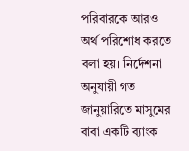পরিবারকে আরও অর্থ পরিশোধ করতে বলা হয়। নির্দেশনা অনুযায়ী গত জানুয়ারিতে মাসুমের বাবা একটি ব্যাংক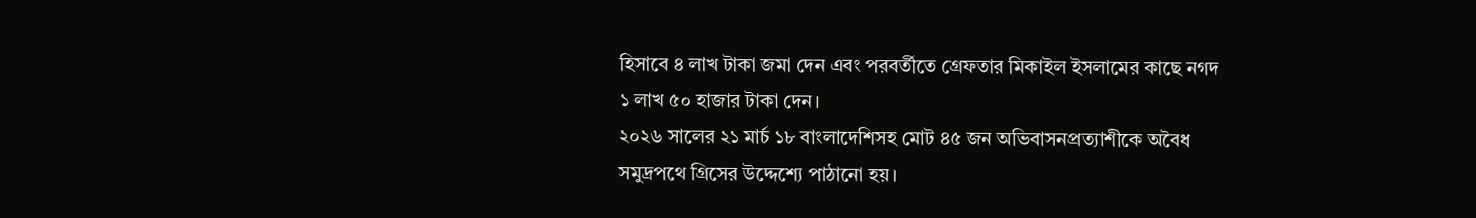হিসাবে ৪ লাখ টাকা জমা দেন এবং পরবর্তীতে গ্রেফতার মিকাইল ইসলামের কাছে নগদ ১ লাখ ৫০ হাজার টাকা দেন।
২০২৬ সালের ২১ মার্চ ১৮ বাংলাদেশিসহ মোট ৪৫ জন অভিবাসনপ্রত্যাশীকে অবৈধ সমুদ্রপথে গ্রিসের উদ্দেশ্যে পাঠানো হয়।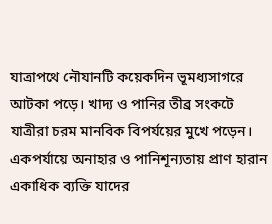যাত্রাপথে নৌযানটি কয়েকদিন ভূমধ্যসাগরে আটকা পড়ে। খাদ্য ও পানির তীব্র সংকটে যাত্রীরা চরম মানবিক বিপর্যয়ের মুখে পড়েন। একপর্যায়ে অনাহার ও পানিশূন্যতায় প্রাণ হারান একাধিক ব্যক্তি যাদের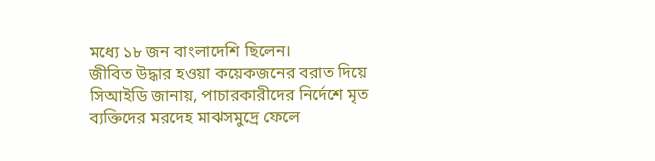মধ্যে ১৮ জন বাংলাদেশি ছিলেন।
জীবিত উদ্ধার হওয়া কয়েকজনের বরাত দিয়ে সিআইডি জানায়, পাচারকারীদের নির্দেশে মৃত ব্যক্তিদের মরদেহ মাঝসমুদ্রে ফেলে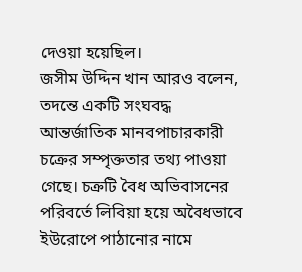দেওয়া হয়েছিল।
জসীম উদ্দিন খান আরও বলেন, তদন্তে একটি সংঘবদ্ধ আন্তর্জাতিক মানবপাচারকারী চক্রের সম্পৃক্ততার তথ্য পাওয়া গেছে। চক্রটি বৈধ অভিবাসনের পরিবর্তে লিবিয়া হয়ে অবৈধভাবে ইউরোপে পাঠানোর নামে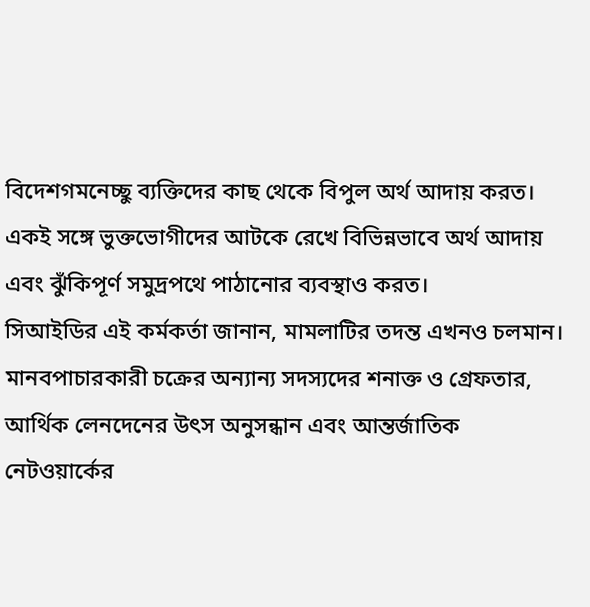বিদেশগমনেচ্ছু ব্যক্তিদের কাছ থেকে বিপুল অর্থ আদায় করত। একই সঙ্গে ভুক্তভোগীদের আটকে রেখে বিভিন্নভাবে অর্থ আদায় এবং ঝুঁকিপূর্ণ সমুদ্রপথে পাঠানোর ব্যবস্থাও করত।
সিআইডির এই কর্মকর্তা জানান, মামলাটির তদন্ত এখনও চলমান। মানবপাচারকারী চক্রের অন্যান্য সদস্যদের শনাক্ত ও গ্রেফতার, আর্থিক লেনদেনের উৎস অনুসন্ধান এবং আন্তর্জাতিক নেটওয়ার্কের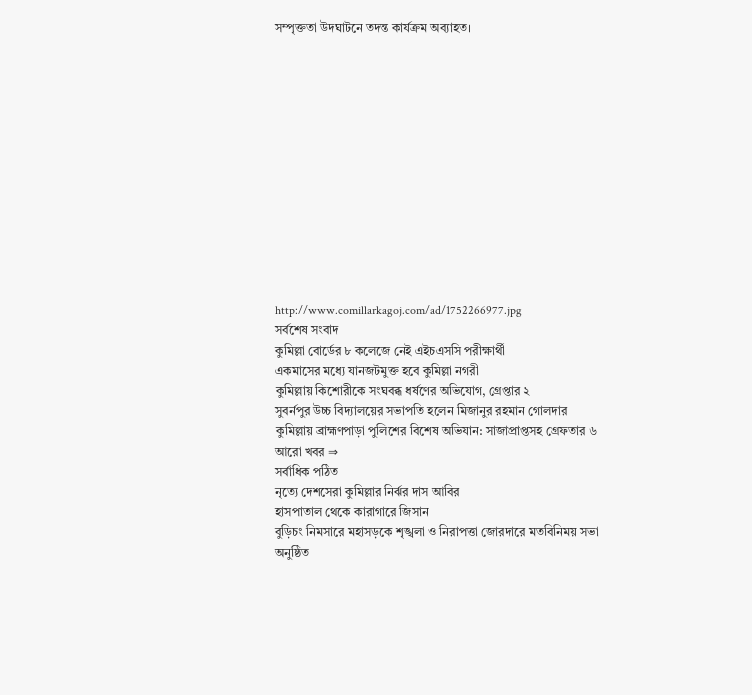সম্পৃক্ততা উদঘাটনে তদন্ত কার্যক্রম অব্যাহত।













http://www.comillarkagoj.com/ad/1752266977.jpg
সর্বশেষ সংবাদ
কুমিল্লা বোর্ডের ৮ কলেজে নেই এইচএসসি পরীক্ষার্থী
একমাসের মধ্যে যানজটমুক্ত হবে কুমিল্লা নগরী
কুমিল্লায় কিশোরীকে সংঘবব্ধ ধর্ষণের অভিযোগ, গ্রেপ্তার ২
সুবর্নপুর উচ্চ বিদ্যালয়ের সভাপতি হলেন মিজানুর রহমান গোলদার
কুমিল্লায় ব্রাহ্মণপাড়া পুলিশের বিশেষ অভিযান: সাজাপ্রাপ্তসহ গ্রেফতার ৬
আরো খবর ⇒
সর্বাধিক পঠিত
নৃত্যে দেশসেরা কুমিল্লার নির্ঝর দাস আবির
হাসপাতাল থেকে কারাগারে জিসান
বুড়িচং নিমসারে মহাসড়কে শৃঙ্খলা ও নিরাপত্তা জোরদারে মতবিনিময় সভা অনুষ্ঠিত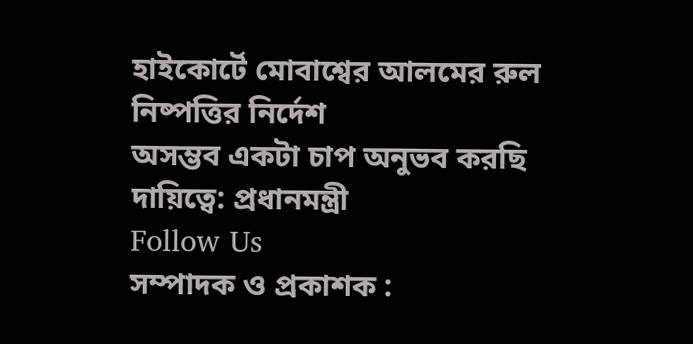হাইকোর্টে মোবাশ্বের আলমের রুল নিষ্পত্তির নির্দেশ
অসম্ভব একটা চাপ অনুভব করছি দায়িত্বে: প্রধানমন্ত্রী
Follow Us
সম্পাদক ও প্রকাশক :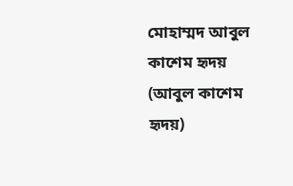মোহাম্মদ আবুল কাশেম হৃদয় (আবুল কাশেম হৃদয়)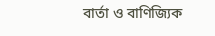বার্তা ও বাণিজ্যিক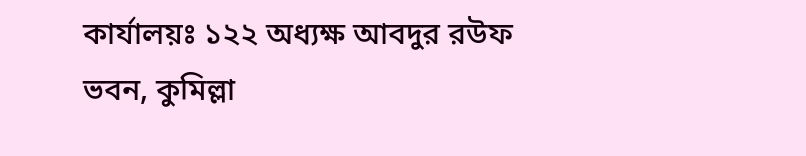কার্যালয়ঃ ১২২ অধ্যক্ষ আবদুর রউফ ভবন, কুমিল্লা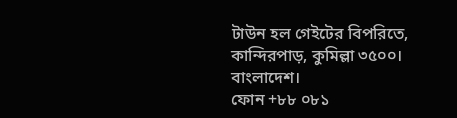টাউন হল গেইটের বিপরিতে, কান্দিরপাড়, কুমিল্লা ৩৫০০। বাংলাদেশ।
ফোন +৮৮ ০৮১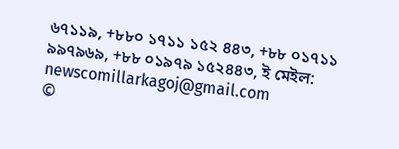৬৭১১৯, +৮৮০ ১৭১১ ১৫২ ৪৪৩, +৮৮ ০১৭১১ ৯৯৭৯৬৯, +৮৮ ০১৯৭৯ ১৫২৪৪৩, ই মেইল: newscomillarkagoj@gmail.com
©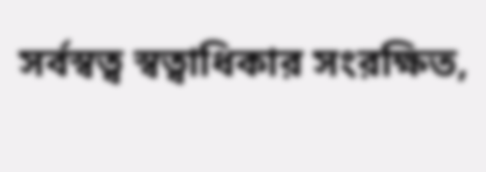সর্বস্বত্ব স্বত্বাধিকার সংরক্ষিত,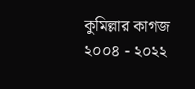কুমিল্লার কাগজ ২০০৪ - ২০২২